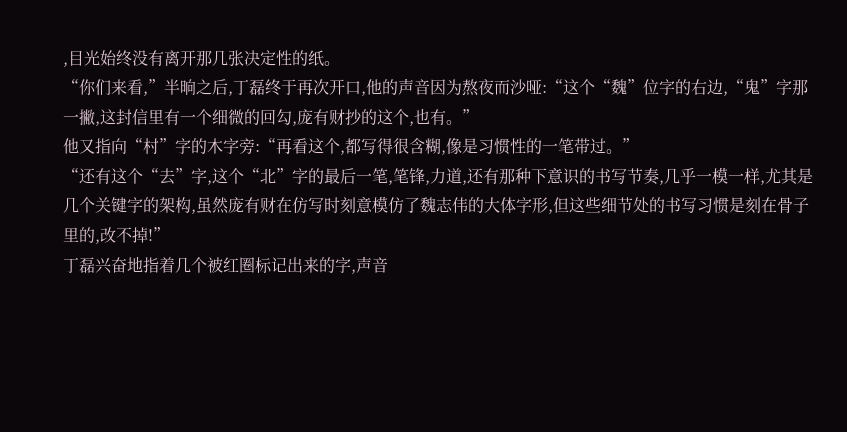,目光始终没有离开那几张决定性的纸。
“你们来看,”半晌之后,丁磊终于再次开口,他的声音因为熬夜而沙哑:“这个“魏”位字的右边,“鬼”字那一撇,这封信里有一个细微的回勾,庞有财抄的这个,也有。”
他又指向“村”字的木字旁:“再看这个,都写得很含糊,像是习惯性的一笔带过。”
“还有这个“去”字,这个“北”字的最后一笔,笔锋,力道,还有那种下意识的书写节奏,几乎一模一样,尤其是几个关键字的架构,虽然庞有财在仿写时刻意模仿了魏志伟的大体字形,但这些细节处的书写习惯是刻在骨子里的,改不掉!”
丁磊兴奋地指着几个被红圈标记出来的字,声音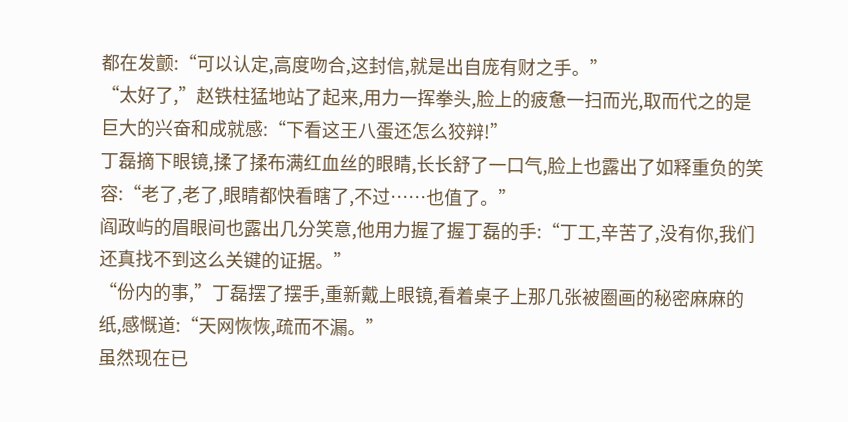都在发颤:“可以认定,高度吻合,这封信,就是出自庞有财之手。”
“太好了,”赵铁柱猛地站了起来,用力一挥拳头,脸上的疲惫一扫而光,取而代之的是巨大的兴奋和成就感:“下看这王八蛋还怎么狡辩!”
丁磊摘下眼镜,揉了揉布满红血丝的眼睛,长长舒了一口气,脸上也露出了如释重负的笑容:“老了,老了,眼睛都快看瞎了,不过……也值了。”
阎政屿的眉眼间也露出几分笑意,他用力握了握丁磊的手:“丁工,辛苦了,没有你,我们还真找不到这么关键的证据。”
“份内的事,”丁磊摆了摆手,重新戴上眼镜,看着桌子上那几张被圈画的秘密麻麻的纸,感慨道:“天网恢恢,疏而不漏。”
虽然现在已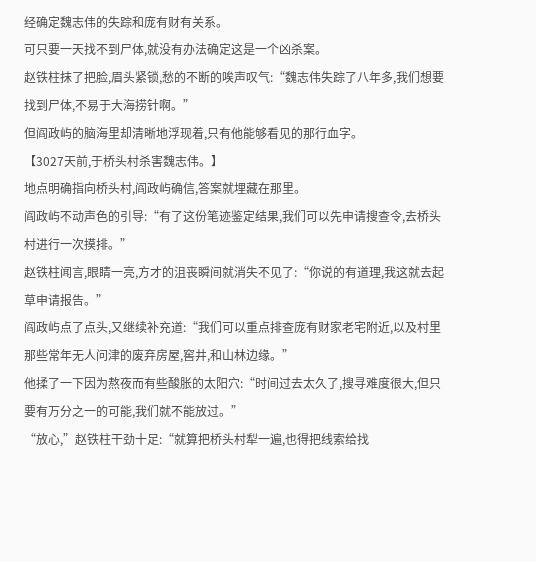经确定魏志伟的失踪和庞有财有关系。
可只要一天找不到尸体,就没有办法确定这是一个凶杀案。
赵铁柱抹了把脸,眉头紧锁,愁的不断的唉声叹气:“魏志伟失踪了八年多,我们想要找到尸体,不易于大海捞针啊。”
但阎政屿的脑海里却清晰地浮现着,只有他能够看见的那行血字。
【3027天前,于桥头村杀害魏志伟。】
地点明确指向桥头村,阎政屿确信,答案就埋藏在那里。
阎政屿不动声色的引导:“有了这份笔迹鉴定结果,我们可以先申请搜查令,去桥头村进行一次摸排。”
赵铁柱闻言,眼睛一亮,方才的沮丧瞬间就消失不见了:“你说的有道理,我这就去起草申请报告。”
阎政屿点了点头,又继续补充道:“我们可以重点排查庞有财家老宅附近,以及村里那些常年无人问津的废弃房屋,窖井,和山林边缘。”
他揉了一下因为熬夜而有些酸胀的太阳穴:“时间过去太久了,搜寻难度很大,但只要有万分之一的可能,我们就不能放过。”
“放心,”赵铁柱干劲十足:“就算把桥头村犁一遍,也得把线索给找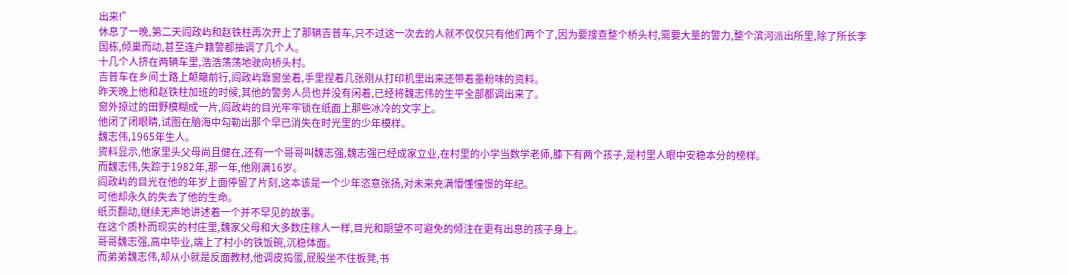出来!”
休息了一晚,第二天阎政屿和赵铁柱再次开上了那辆吉普车,只不过这一次去的人就不仅仅只有他们两个了,因为要搜查整个桥头村,需要大量的警力,整个滨河派出所里,除了所长李国栋,倾巢而动,甚至连户籍警都抽调了几个人。
十几个人挤在两辆车里,浩浩荡荡地驶向桥头村。
吉普车在乡间土路上颠簸前行,阎政屿靠窗坐着,手里捏着几张刚从打印机里出来还带着墨粉味的资料。
昨天晚上他和赵铁柱加班的时候,其他的警务人员也并没有闲着,已经将魏志伟的生平全部都调出来了。
窗外掠过的田野模糊成一片,阎政屿的目光牢牢锁在纸面上那些冰冷的文字上。
他闭了闭眼睛,试图在脑海中勾勒出那个早已消失在时光里的少年模样。
魏志伟,1965年生人。
资料显示,他家里头父母尚且健在,还有一个哥哥叫魏志强,魏志强已经成家立业,在村里的小学当数学老师,膝下有两个孩子,是村里人眼中安稳本分的榜样。
而魏志伟,失踪于1982年,那一年,他刚满16岁。
阎政屿的目光在他的年岁上面停留了片刻,这本该是一个少年恣意张扬,对未来充满懵懂憧憬的年纪。
可他却永久的失去了他的生命。
纸页翻动,继续无声地讲述着一个并不罕见的故事。
在这个质朴而现实的村庄里,魏家父母和大多数庄稼人一样,目光和期望不可避免的倾注在更有出息的孩子身上。
哥哥魏志强,高中毕业,端上了村小的铁饭碗,沉稳体面。
而弟弟魏志伟,却从小就是反面教材,他调皮捣蛋,屁股坐不住板凳,书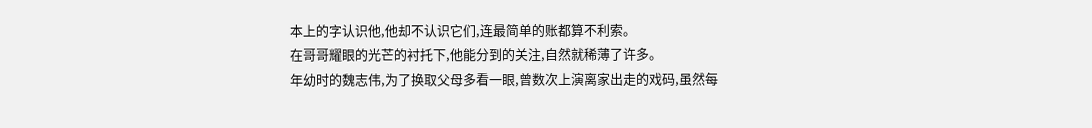本上的字认识他,他却不认识它们,连最简单的账都算不利索。
在哥哥耀眼的光芒的衬托下,他能分到的关注,自然就稀薄了许多。
年幼时的魏志伟,为了换取父母多看一眼,曾数次上演离家出走的戏码,虽然每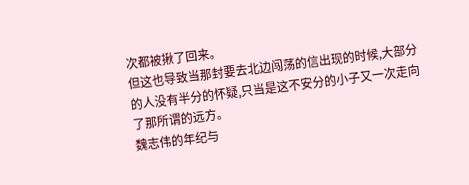次都被揪了回来。
但这也导致当那封要去北边闯荡的信出现的时候,大部分的人没有半分的怀疑,只当是这不安分的小子又一次走向了那所谓的远方。
魏志伟的年纪与